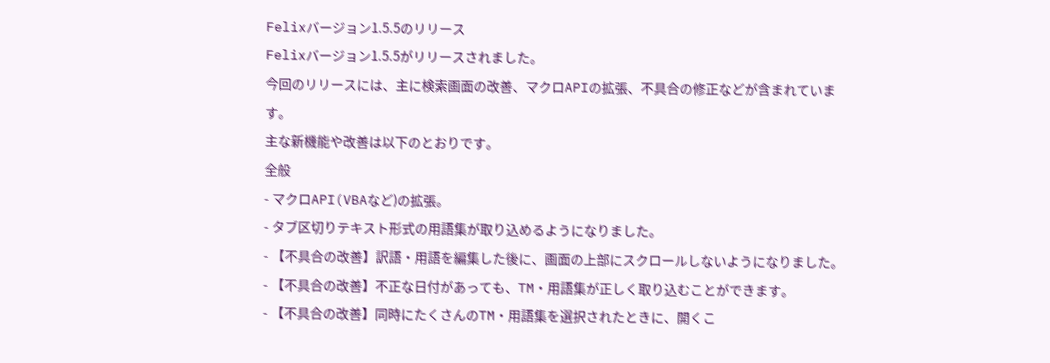Felixバージョン1.5.5のリリース
Felixバージョン1.5.5がリリースされました。
今回のリリースには、主に検索画面の改善、マクロAPIの拡張、不具合の修正などが含まれています。
主な新機能や改善は以下のとおりです。
全般
- マクロAPI(VBAなど)の拡張。
- タブ区切りテキスト形式の用語集が取り込めるようになりました。
- 【不具合の改善】訳語・用語を編集した後に、画面の上部にスクロールしないようになりました。
- 【不具合の改善】不正な日付があっても、TM・用語集が正しく取り込むことができます。
- 【不具合の改善】同時にたくさんのTM・用語集を選択されたときに、開くこ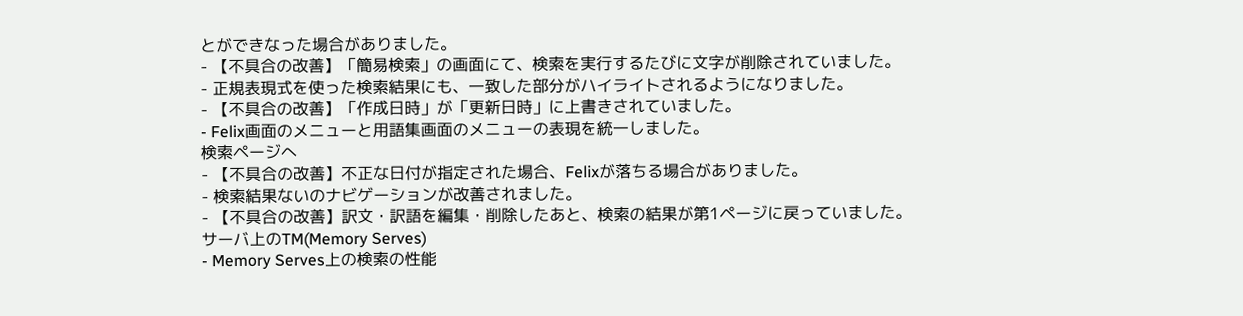とができなった場合がありました。
- 【不具合の改善】「簡易検索」の画面にて、検索を実行するたびに文字が削除されていました。
- 正規表現式を使った検索結果にも、一致した部分がハイライトされるようになりました。
- 【不具合の改善】「作成日時」が「更新日時」に上書きされていました。
- Felix画面のメニューと用語集画面のメニューの表現を統一しました。
検索ページへ
- 【不具合の改善】不正な日付が指定された場合、Felixが落ちる場合がありました。
- 検索結果ないのナビゲーションが改善されました。
- 【不具合の改善】訳文・訳語を編集・削除したあと、検索の結果が第1ページに戻っていました。
サーバ上のTM(Memory Serves)
- Memory Serves上の検索の性能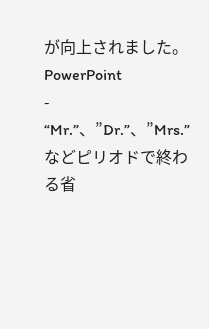が向上されました。
PowerPoint
- “Mr.”、”Dr.”、”Mrs.”などピリオドで終わる省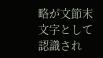略が文節末文字として認識され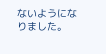ないようになりました。